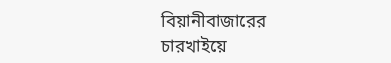বিয়ানীবাজারের চারখাইয়ে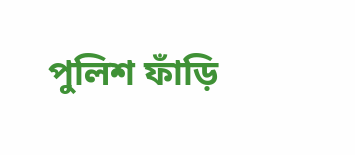পুলিশ ফাঁড়ি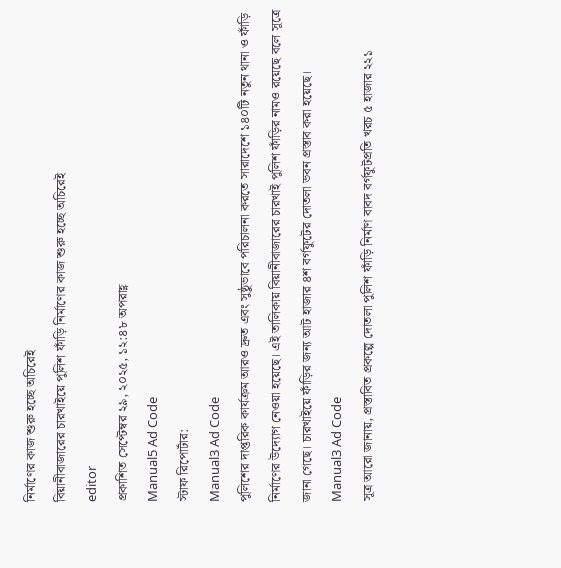নির্মাণের কাজ শুরু হচ্ছে অচিরেই
বিয়ানীবাজারের চারখাইয়ে পুলিশ ফাঁড়ি নির্মাণের কাজ শুরু হচ্ছে অচিরেই
editor
প্রকাশিত সেপ্টেম্বর ২৯, ২০২৫, ১২:৪৮ অপরাহ্ণ
Manual5 Ad Code
স্টাফ রিপোর্টার:
Manual3 Ad Code
পুলিশের দাপ্তরিক কার্যক্রম আরও দ্রুত এবং সুষ্ঠুভাবে পরিচালনা করতে সারাদেশে ১৪০টি নতুন থানা ও ফাঁড়ি নির্মাণের উদ্যোগ নেওয়া হয়েছে। এই তালিকায় বিয়ানীবাজারের চারখাই পুলিশ ফাঁড়ির নামও রয়েছে বলে সূত্রে জানা গেছে। চারখাইয়ে ফাঁড়ির জন্য আট হাজার ৪শ বর্গফুটের দোতলা ভবন প্রস্তাব করা হয়েছে।
Manual3 Ad Code
সূত্র আরো জানায়, প্রস্তাবিত প্রকল্পে দোতলা পুলিশ ফাঁড়ি নির্মাণ বাবদ বর্গফুটপ্রতি খরচ ৫ হাজার ২২১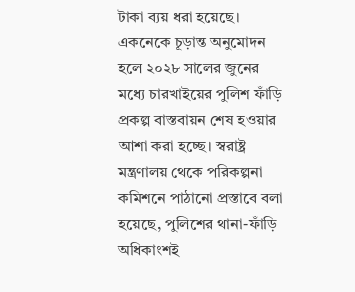টাকা ব্যয় ধরা হয়েছে। একনেকে চূড়ান্ত অনুমোদন হলে ২০২৮ সালের জুনের মধ্যে চারখাইয়ের পুলিশ ফাঁড়ি প্রকল্প বাস্তবায়ন শেষ হওয়ার আশা করা হচ্ছে। স্বরাষ্ট্র মন্ত্রণালয় থেকে পরিকল্পনা কমিশনে পাঠানো প্রস্তাবে বলা হয়েছে, পুলিশের থানা-ফাঁড়ি অধিকাংশই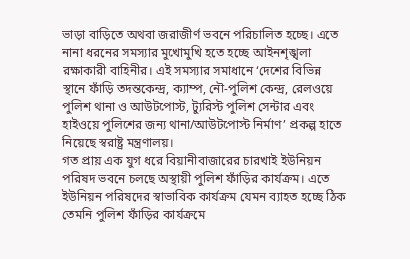ভাড়া বাড়িতে অথবা জরাজীর্ণ ভবনে পরিচালিত হচ্ছে। এতে নানা ধরনের সমস্যার মুখোমুখি হতে হচ্ছে আইনশৃঙ্খলা রক্ষাকারী বাহিনীর। এই সমস্যার সমাধানে ‘দেশের বিভিন্ন স্থানে ফাঁড়ি তদন্তকেন্দ্র, ক্যাম্প, নৌ-পুলিশ কেন্দ্র, রেলওয়ে পুলিশ থানা ও আউটপোস্ট, ট্যুরিস্ট পুলিশ সেন্টার এবং হাইওয়ে পুলিশের জন্য থানা/আউটপোস্ট নির্মাণ’ প্রকল্প হাতে নিয়েছে স্বরাষ্ট্র মন্ত্রণালয়।
গত প্রায় এক যুগ ধরে বিয়ানীবাজারের চারখাই ইউনিয়ন পরিষদ ভবনে চলছে অস্থায়ী পুলিশ ফাঁড়ির কার্যক্রম। এতে ইউনিয়ন পরিষদের স্বাভাবিক কার্যক্রম যেমন ব্যাহত হচ্ছে ঠিক তেমনি পুলিশ ফাঁড়ির কার্যক্রমে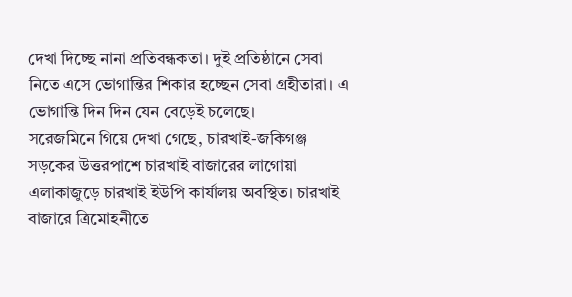দেখা দিচ্ছে নানা প্রতিবন্ধকতা। দুই প্রতিষ্ঠানে সেবা নিতে এসে ভোগান্তির শিকার হচ্ছেন সেবা গ্রহীতারা। এ ভোগান্তি দিন দিন যেন বেড়েই চলেছে।
সরেজমিনে গিয়ে দেখা গেছে, চারখাই-জকিগঞ্জ সড়কের উত্তরপাশে চারখাই বাজারের লাগোয়া এলাকাজুড়ে চারখাই ইউপি কার্যালয় অবস্থিত। চারখাই বাজারে ত্রিমোহনীতে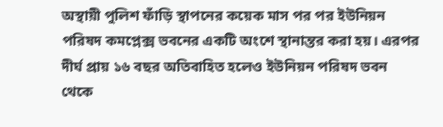অস্থায়ী পুলিশ ফাঁড়ি স্থাপনের কয়েক মাস পর পর ইউনিয়ন পরিষদ কমপ্লেক্স ভবনের একটি অংশে স্থানান্তর করা হয়। এরপর দীর্ঘ প্রায় ১৬ বছর অতিবাহিত হলেও ইউনিয়ন পরিষদ ভবন থেকে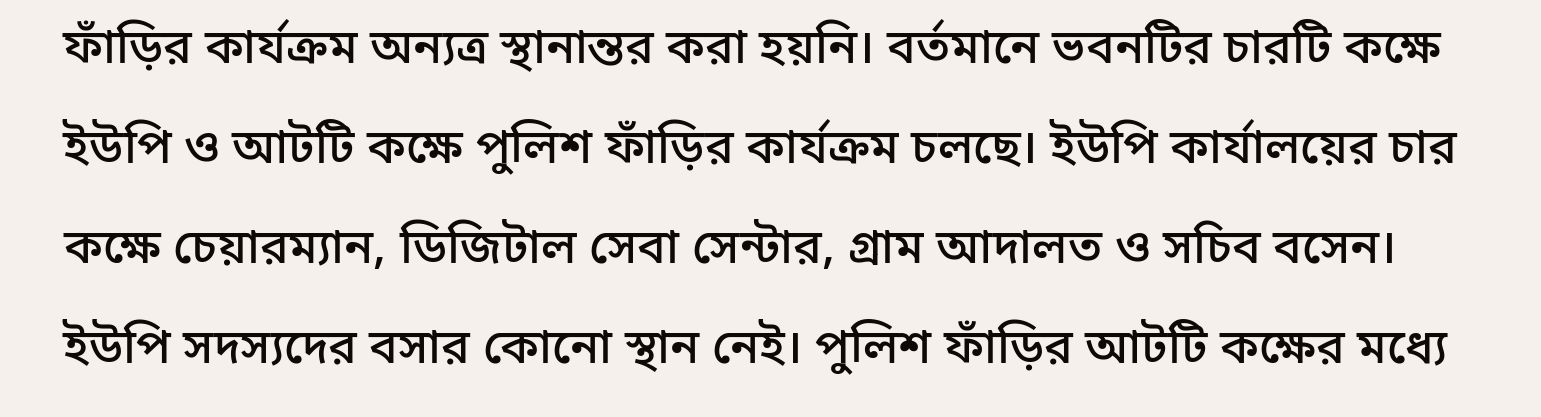ফাঁড়ির কার্যক্রম অন্যত্র স্থানান্তর করা হয়নি। বর্তমানে ভবনটির চারটি কক্ষে ইউপি ও আটটি কক্ষে পুলিশ ফাঁড়ির কার্যক্রম চলছে। ইউপি কার্যালয়ের চার কক্ষে চেয়ারম্যান, ডিজিটাল সেবা সেন্টার, গ্রাম আদালত ও সচিব বসেন। ইউপি সদস্যদের বসার কোনো স্থান নেই। পুলিশ ফাঁড়ির আটটি কক্ষের মধ্যে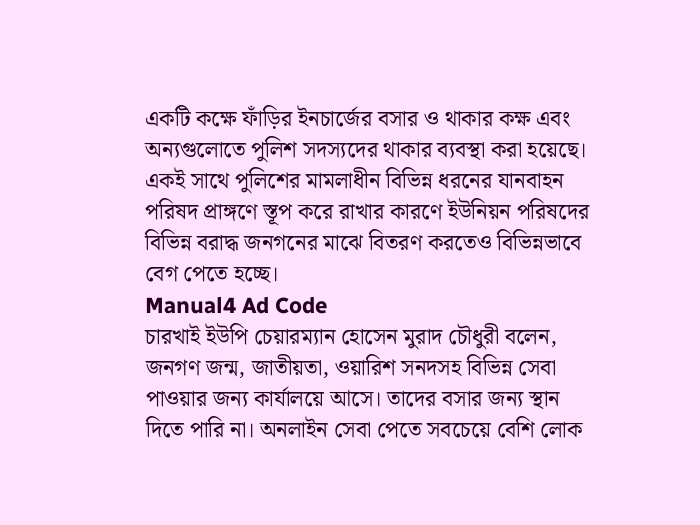একটি কক্ষে ফাঁড়ির ইনচার্জের বসার ও থাকার কক্ষ এবং অন্যগুলোতে পুলিশ সদস্যদের থাকার ব্যবস্থা করা হয়েছে। একই সাথে পুলিশের মামলাধীন বিভিন্ন ধরনের যানবাহন পরিষদ প্রাঙ্গণে স্তূপ করে রাখার কারণে ইউনিয়ন পরিষদের বিভিন্ন বরাদ্ধ জনগনের মাঝে বিতরণ করতেও বিভিন্নভাবে বেগ পেতে হচ্ছে।
Manual4 Ad Code
চারখাই ইউপি চেয়ারম্যান হোসেন মুরাদ চৌধুরী বলেন, জনগণ জন্ম, জাতীয়তা, ওয়ারিশ সনদসহ বিভিন্ন সেবা পাওয়ার জন্য কার্যালয়ে আসে। তাদের বসার জন্য স্থান দিতে পারি না। অনলাইন সেবা পেতে সবচেয়ে বেশি লোক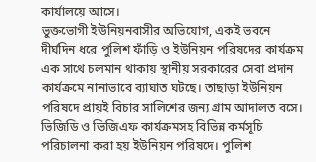কার্যালয়ে আসে।
ভুক্তভোগী ইউনিয়নবাসীর অভিযোগ, একই ভবনে দীর্ঘদিন ধরে পুলিশ ফাঁড়ি ও ইউনিয়ন পরিষদের কার্যক্রম এক সাথে চলমান থাকায় স্থানীয় সরকারের সেবা প্রদান কার্যক্রমে নানাভাবে ব্যাঘাত ঘটছে। তাছাড়া ইউনিয়ন পরিষদে প্রায়ই বিচার সালিশের জন্য গ্রাম আদালত বসে। ভিজিডি ও ভিজিএফ কার্যক্রমসহ বিভিন্ন কর্মসূচি পরিচালনা করা হয় ইউনিয়ন পরিষদে। পুলিশ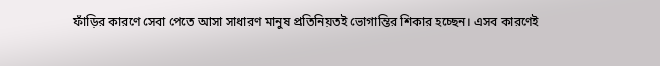ফাঁড়ির কারণে সেবা পেতে আসা সাধারণ মানুষ প্রতিনিয়তই ভোগান্তির শিকার হচ্ছেন। এসব কারণেই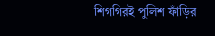শিগগিরই পুলিশ ফাঁড়ির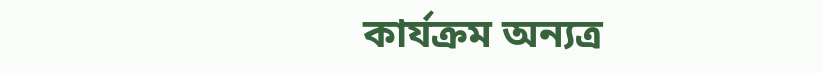কার্যক্রম অন্যত্র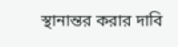স্থানান্তর করার দাবি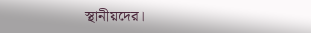স্থানীয়দের।